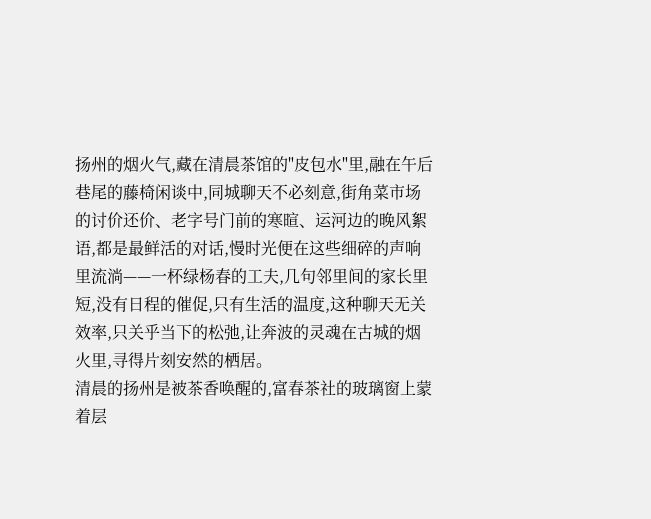扬州的烟火气,藏在清晨茶馆的"皮包水"里,融在午后巷尾的藤椅闲谈中,同城聊天不必刻意,街角菜市场的讨价还价、老字号门前的寒暄、运河边的晚风絮语,都是最鲜活的对话,慢时光便在这些细碎的声响里流淌——一杯绿杨春的工夫,几句邻里间的家长里短,没有日程的催促,只有生活的温度,这种聊天无关效率,只关乎当下的松弛,让奔波的灵魂在古城的烟火里,寻得片刻安然的栖居。
清晨的扬州是被茶香唤醒的,富春茶社的玻璃窗上蒙着层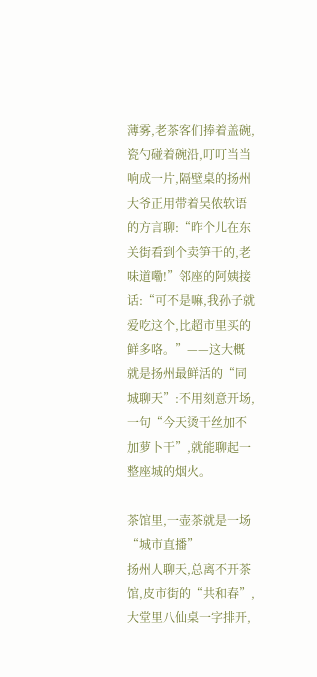薄雾,老茶客们捧着盖碗,瓷勺碰着碗沿,叮叮当当响成一片,隔壁桌的扬州大爷正用带着吴侬软语的方言聊:“昨个儿在东关街看到个卖笋干的,老味道嘞!”邻座的阿姨接话:“可不是嘛,我孙子就爱吃这个,比超市里买的鲜多咯。”——这大概就是扬州最鲜活的“同城聊天”:不用刻意开场,一句“今天烫干丝加不加萝卜干”,就能聊起一整座城的烟火。

茶馆里,一壶茶就是一场“城市直播”
扬州人聊天,总离不开茶馆,皮市街的“共和春”,大堂里八仙桌一字排开,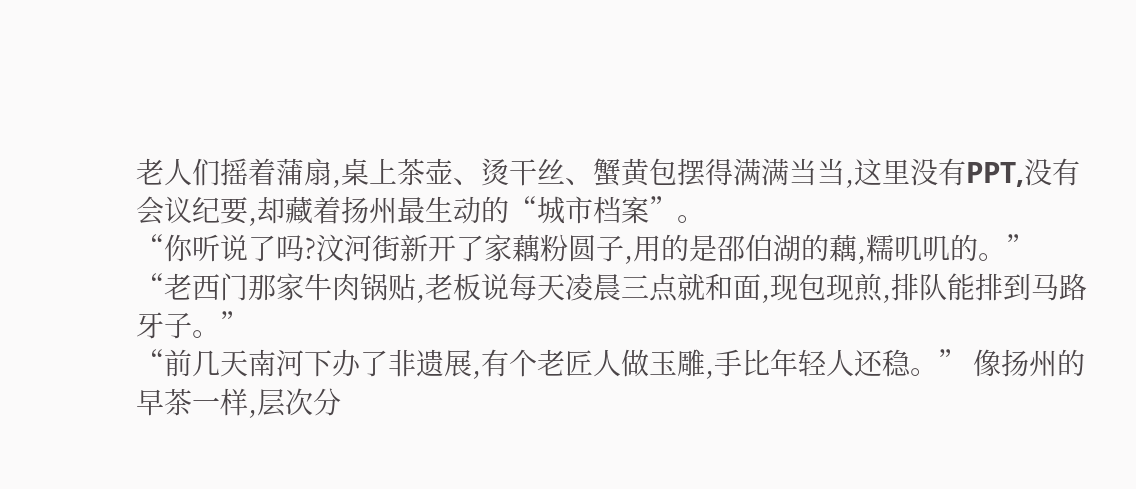老人们摇着蒲扇,桌上茶壶、烫干丝、蟹黄包摆得满满当当,这里没有PPT,没有会议纪要,却藏着扬州最生动的“城市档案”。
“你听说了吗?汶河街新开了家藕粉圆子,用的是邵伯湖的藕,糯叽叽的。”
“老西门那家牛肉锅贴,老板说每天凌晨三点就和面,现包现煎,排队能排到马路牙子。”
“前几天南河下办了非遗展,有个老匠人做玉雕,手比年轻人还稳。” 像扬州的早茶一样,层次分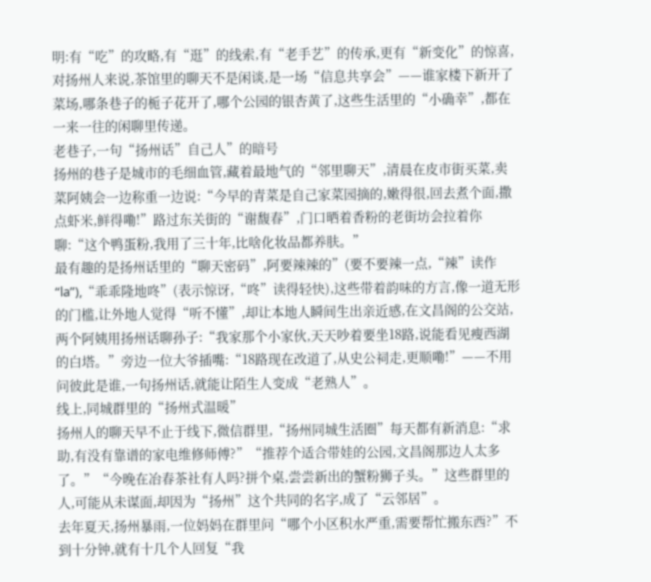明:有“吃”的攻略,有“逛”的线索,有“老手艺”的传承,更有“新变化”的惊喜,对扬州人来说,茶馆里的聊天不是闲谈,是一场“信息共享会”——谁家楼下新开了菜场,哪条巷子的栀子花开了,哪个公园的银杏黄了,这些生活里的“小确幸”,都在一来一往的闲聊里传递。
老巷子,一句“扬州话”自己人”的暗号
扬州的巷子是城市的毛细血管,藏着最地气的“邻里聊天”,清晨在皮市街买菜,卖菜阿姨会一边称重一边说:“今早的青菜是自己家菜园摘的,嫩得很,回去煮个面,撒点虾米,鲜得嘞!”路过东关街的“谢馥春”,门口晒着香粉的老街坊会拉着你聊:“这个鸭蛋粉,我用了三十年,比啥化妆品都养肤。”
最有趣的是扬州话里的“聊天密码”,阿要辣辣的”(要不要辣一点,“辣”读作“la”),“乖乖隆地咚”(表示惊讶,“咚”读得轻快),这些带着韵味的方言,像一道无形的门槛,让外地人觉得“听不懂”,却让本地人瞬间生出亲近感,在文昌阁的公交站,两个阿姨用扬州话聊孙子:“我家那个小家伙,天天吵着要坐18路,说能看见瘦西湖的白塔。”旁边一位大爷插嘴:“18路现在改道了,从史公祠走,更顺嘞!”——不用问彼此是谁,一句扬州话,就能让陌生人变成“老熟人”。
线上,同城群里的“扬州式温暖”
扬州人的聊天早不止于线下,微信群里,“扬州同城生活圈”每天都有新消息:“求助,有没有靠谱的家电维修师傅?”“推荐个适合带娃的公园,文昌阁那边人太多了。”“今晚在冶春茶社有人吗?拼个桌,尝尝新出的蟹粉狮子头。”这些群里的人,可能从未谋面,却因为“扬州”这个共同的名字,成了“云邻居”。
去年夏天,扬州暴雨,一位妈妈在群里问“哪个小区积水严重,需要帮忙搬东西?”不到十分钟,就有十几个人回复“我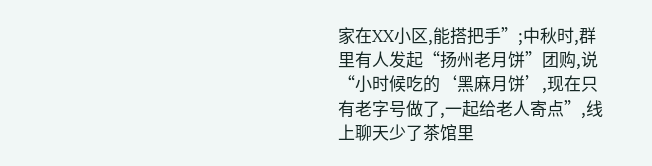家在XX小区,能搭把手”;中秋时,群里有人发起“扬州老月饼”团购,说“小时候吃的‘黑麻月饼’,现在只有老字号做了,一起给老人寄点”,线上聊天少了茶馆里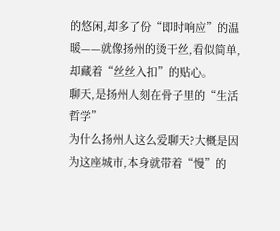的悠闲,却多了份“即时响应”的温暖——就像扬州的烫干丝,看似简单,却藏着“丝丝入扣”的贴心。
聊天,是扬州人刻在骨子里的“生活哲学”
为什么扬州人这么爱聊天?大概是因为这座城市,本身就带着“慢”的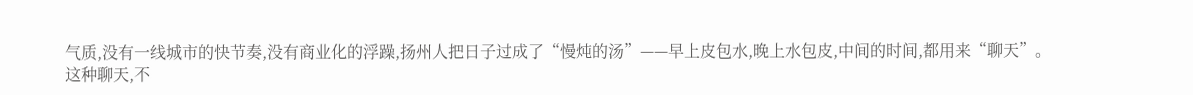气质,没有一线城市的快节奏,没有商业化的浮躁,扬州人把日子过成了“慢炖的汤”——早上皮包水,晚上水包皮,中间的时间,都用来“聊天”。
这种聊天,不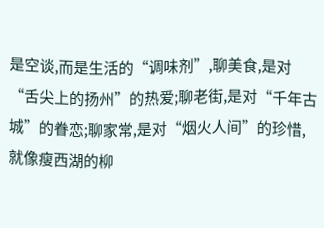是空谈,而是生活的“调味剂”,聊美食,是对“舌尖上的扬州”的热爱;聊老街,是对“千年古城”的眷恋;聊家常,是对“烟火人间”的珍惜,就像瘦西湖的柳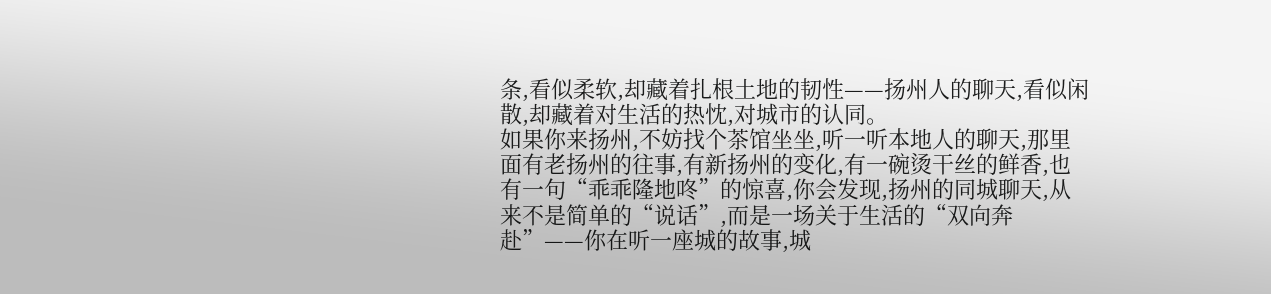条,看似柔软,却藏着扎根土地的韧性——扬州人的聊天,看似闲散,却藏着对生活的热忱,对城市的认同。
如果你来扬州,不妨找个茶馆坐坐,听一听本地人的聊天,那里面有老扬州的往事,有新扬州的变化,有一碗烫干丝的鲜香,也有一句“乖乖隆地咚”的惊喜,你会发现,扬州的同城聊天,从来不是简单的“说话”,而是一场关于生活的“双向奔赴”——你在听一座城的故事,城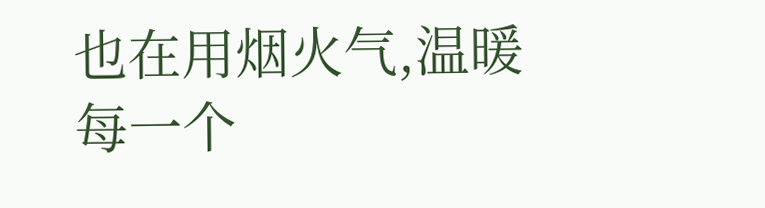也在用烟火气,温暖每一个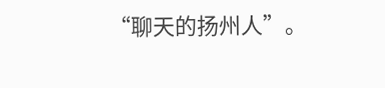“聊天的扬州人”。